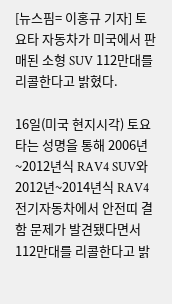[뉴스핌= 이홍규 기자] 토요타 자동차가 미국에서 판매된 소형 SUV 112만대를 리콜한다고 밝혔다.

16일(미국 현지시각) 토요타는 성명을 통해 2006년~2012년식 RAV4 SUV와 2012년~2014년식 RAV4 전기자동차에서 안전띠 결함 문제가 발견됐다면서 112만대를 리콜한다고 밝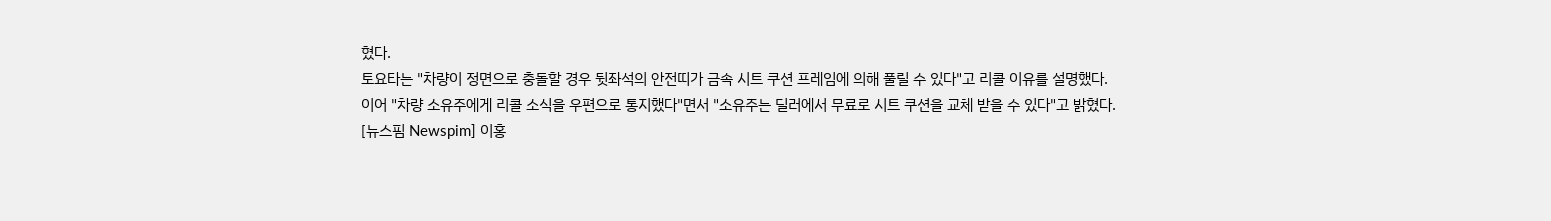혔다.
토요타는 "차량이 정면으로 충돌할 경우 뒷좌석의 안전띠가 금속 시트 쿠션 프레임에 의해 풀릴 수 있다"고 리콜 이유를 설명했다.
이어 "차량 소유주에게 리콜 소식을 우편으로 통지했다"면서 "소유주는 딜러에서 무료로 시트 쿠션을 교체 받을 수 있다"고 밝혔다.
[뉴스핌 Newspim] 이홍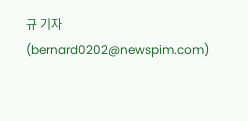규 기자 (bernard0202@newspim.com)